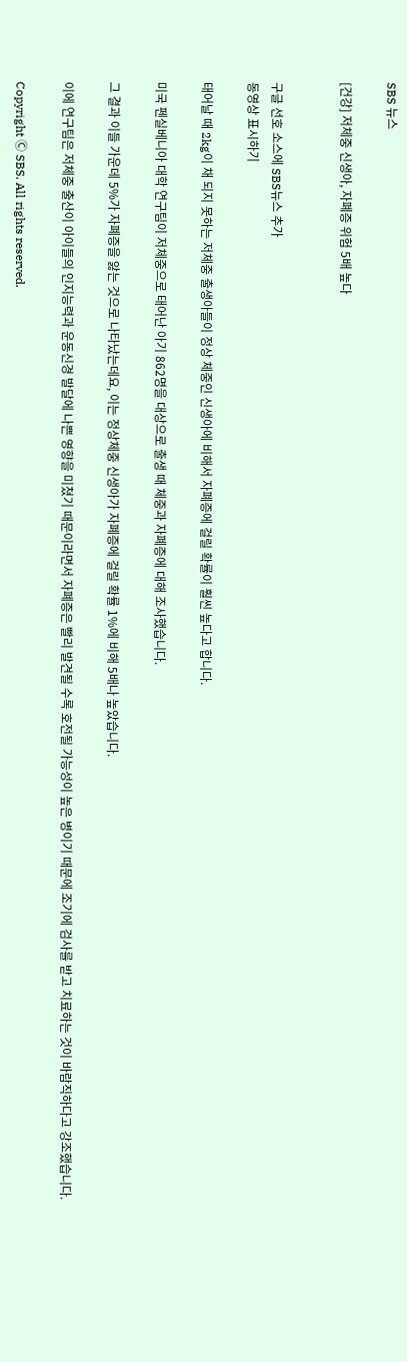SBS 뉴스

[건강] 저체중 신생아, 자폐증 위험 5배 높다


구글 선호 소스에 SBS뉴스 추가
동영상 표시하기

태어날 때 2kg이 채 되지 못하는 저체중 출생아들이 정상 체중인 신생아에 비해서 자폐증에 걸릴 확률이 훨씬 높다고 합니다.

미국 펜실베니아 대학 연구팀이 저체중으로 태어난 아기 862명을 대상으로 출생 때 체중과 자폐증에 대해 조사했습니다.

그 결과 이들 가운데 5%가 자폐증을 앓는 것으로 나타났는데요, 이는 정상체중 신생아가 자폐증에 걸릴 확률 1%에 비해 5배나 높았습니다.

이에 연구팀은 저체중 출산이 아이들의 인지능력과 운동신경 발달에 나쁜 영향을 미쳤기 때문이라면서 자폐증은 빨리 발견될 수록 호전될 가능성이 높은 병이기 때문에 조기에 검사를 받고 치료하는 것이 바람직하다고 강조했습니다.

Copyright Ⓒ SBS. All rights reserved.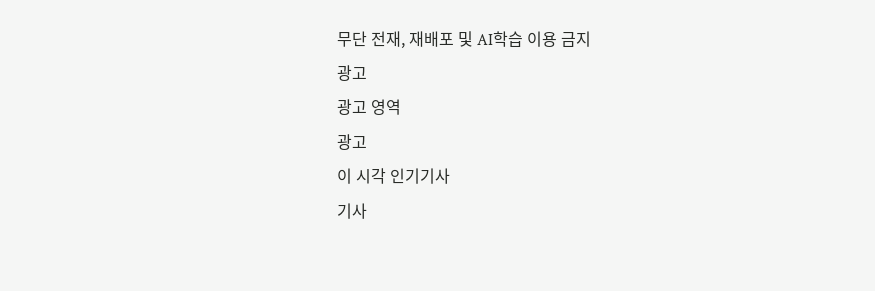무단 전재, 재배포 및 AI학습 이용 금지
광고
광고 영역
광고
이 시각 인기기사
기사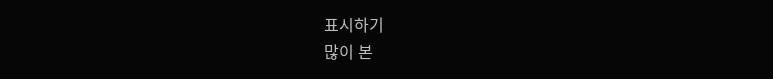표시하기
많이 본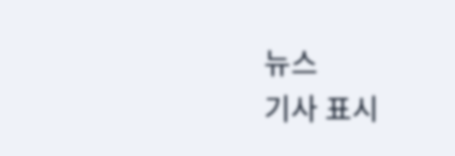뉴스
기사 표시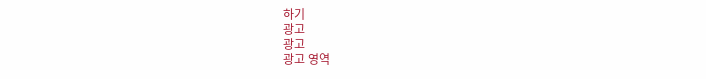하기
광고
광고
광고 영역